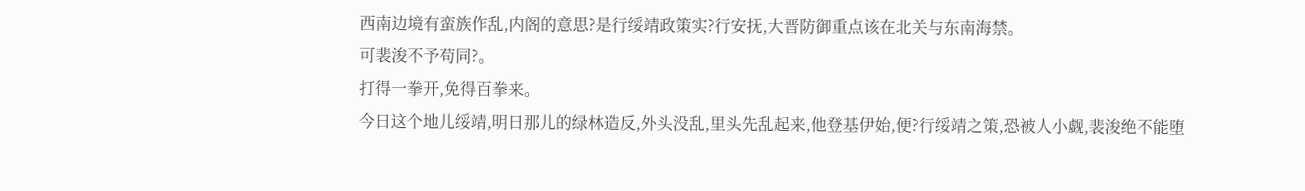西南边境有蛮族作乱,内阁的意思?是行绥靖政策实?行安抚,大晋防御重点该在北关与东南海禁。
可裴浚不予苟同?。
打得一拳开,免得百拳来。
今日这个地儿绥靖,明日那儿的绿林造反,外头没乱,里头先乱起来,他登基伊始,便?行绥靖之策,恐被人小觑,裴浚绝不能堕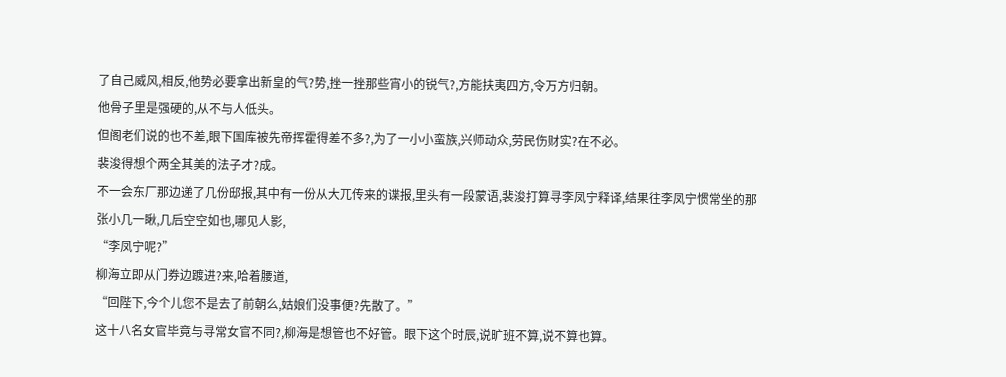了自己威风,相反,他势必要拿出新皇的气?势,挫一挫那些宵小的锐气?,方能扶夷四方,令万方归朝。
他骨子里是强硬的,从不与人低头。
但阁老们说的也不差,眼下国库被先帝挥霍得差不多?,为了一小小蛮族,兴师动众,劳民伤财实?在不必。
裴浚得想个两全其美的法子才?成。
不一会东厂那边递了几份邸报,其中有一份从大兀传来的谍报,里头有一段蒙语,裴浚打算寻李凤宁释译,结果往李凤宁惯常坐的那张小几一瞅,几后空空如也,哪见人影,
“李凤宁呢?”
柳海立即从门券边踱进?来,哈着腰道,
“回陛下,今个儿您不是去了前朝么,姑娘们没事便?先散了。”
这十八名女官毕竟与寻常女官不同?,柳海是想管也不好管。眼下这个时辰,说旷班不算,说不算也算。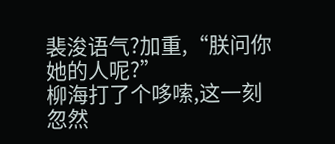裴浚语气?加重,“朕问你她的人呢?”
柳海打了个哆嗦,这一刻忽然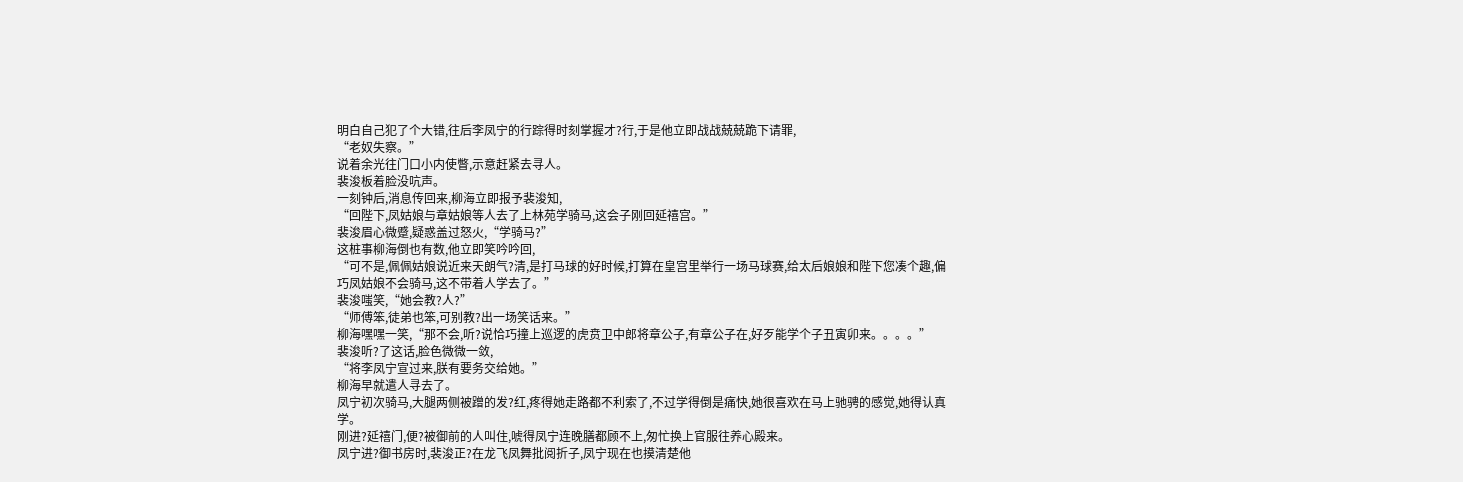明白自己犯了个大错,往后李凤宁的行踪得时刻掌握才?行,于是他立即战战兢兢跪下请罪,
“老奴失察。”
说着余光往门口小内使瞥,示意赶紧去寻人。
裴浚板着脸没吭声。
一刻钟后,消息传回来,柳海立即报予裴浚知,
“回陛下,凤姑娘与章姑娘等人去了上林苑学骑马,这会子刚回延禧宫。”
裴浚眉心微蹙,疑惑盖过怒火,“学骑马?”
这桩事柳海倒也有数,他立即笑吟吟回,
“可不是,佩佩姑娘说近来天朗气?清,是打马球的好时候,打算在皇宫里举行一场马球赛,给太后娘娘和陛下您凑个趣,偏巧凤姑娘不会骑马,这不带着人学去了。”
裴浚嗤笑,“她会教?人?”
“师傅笨,徒弟也笨,可别教?出一场笑话来。”
柳海嘿嘿一笑,“那不会,听?说恰巧撞上巡逻的虎贲卫中郎将章公子,有章公子在,好歹能学个子丑寅卯来。。。。”
裴浚听?了这话,脸色微微一敛,
“将李凤宁宣过来,朕有要务交给她。”
柳海早就遣人寻去了。
凤宁初次骑马,大腿两侧被蹭的发?红,疼得她走路都不利索了,不过学得倒是痛快,她很喜欢在马上驰骋的感觉,她得认真学。
刚进?延禧门,便?被御前的人叫住,唬得凤宁连晚膳都顾不上,匆忙换上官服往养心殿来。
凤宁进?御书房时,裴浚正?在龙飞凤舞批阅折子,凤宁现在也摸清楚他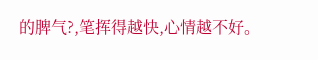的脾气?,笔挥得越快,心情越不好。